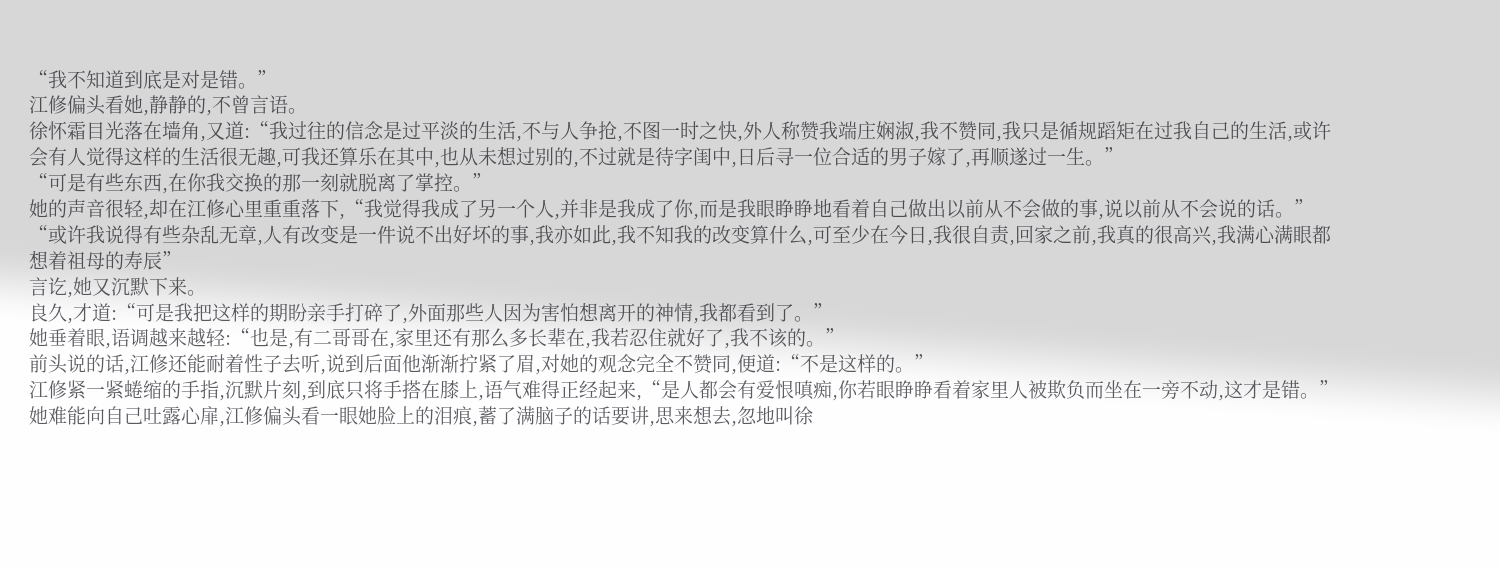“我不知道到底是对是错。”
江修偏头看她,静静的,不曾言语。
徐怀霜目光落在墙角,又道:“我过往的信念是过平淡的生活,不与人争抢,不图一时之快,外人称赞我端庄娴淑,我不赞同,我只是循规蹈矩在过我自己的生活,或许会有人觉得这样的生活很无趣,可我还算乐在其中,也从未想过别的,不过就是待字闺中,日后寻一位合适的男子嫁了,再顺遂过一生。”
“可是有些东西,在你我交换的那一刻就脱离了掌控。”
她的声音很轻,却在江修心里重重落下,“我觉得我成了另一个人,并非是我成了你,而是我眼睁睁地看着自己做出以前从不会做的事,说以前从不会说的话。”
“或许我说得有些杂乱无章,人有改变是一件说不出好坏的事,我亦如此,我不知我的改变算什么,可至少在今日,我很自责,回家之前,我真的很高兴,我满心满眼都想着祖母的寿辰”
言讫,她又沉默下来。
良久,才道:“可是我把这样的期盼亲手打碎了,外面那些人因为害怕想离开的神情,我都看到了。”
她垂着眼,语调越来越轻:“也是,有二哥哥在,家里还有那么多长辈在,我若忍住就好了,我不该的。”
前头说的话,江修还能耐着性子去听,说到后面他渐渐拧紧了眉,对她的观念完全不赞同,便道:“不是这样的。”
江修紧一紧蜷缩的手指,沉默片刻,到底只将手搭在膝上,语气难得正经起来,“是人都会有爱恨嗔痴,你若眼睁睁看着家里人被欺负而坐在一旁不动,这才是错。”
她难能向自己吐露心扉,江修偏头看一眼她脸上的泪痕,蓄了满脑子的话要讲,思来想去,忽地叫徐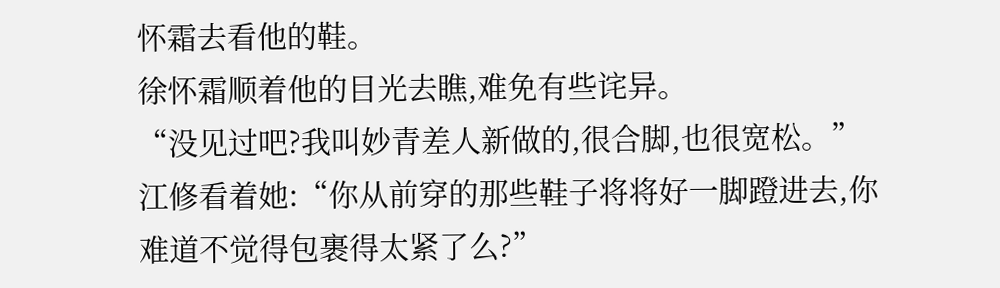怀霜去看他的鞋。
徐怀霜顺着他的目光去瞧,难免有些诧异。
“没见过吧?我叫妙青差人新做的,很合脚,也很宽松。”江修看着她:“你从前穿的那些鞋子将将好一脚蹬进去,你难道不觉得包裹得太紧了么?”